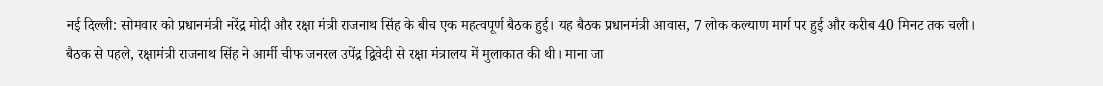नई दिल्ली: सोमवार को प्रधानमंत्री नरेंद्र मोदी और रक्षा मंत्री राजनाथ सिंह के बीच एक महत्वपूर्ण बैठक हुई। यह बैठक प्रधानमंत्री आवास, 7 लोक कल्याण मार्ग पर हुई और करीब 40 मिनट तक चली।
बैठक से पहले, रक्षामंत्री राजनाथ सिंह ने आर्मी चीफ जनरल उपेंद्र द्विवेदी से रक्षा मंत्रालय में मुलाकात की थी। माना जा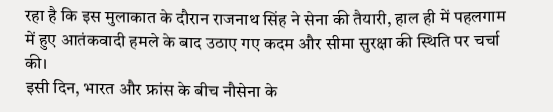रहा है कि इस मुलाकात के दौरान राजनाथ सिंह ने सेना की तैयारी, हाल ही में पहलगाम में हुए आतंकवादी हमले के बाद उठाए गए कदम और सीमा सुरक्षा की स्थिति पर चर्चा की।
इसी दिन, भारत और फ्रांस के बीच नौसेना के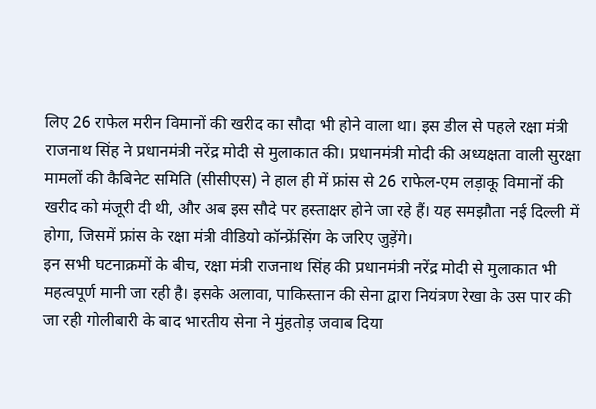लिए 26 राफेल मरीन विमानों की खरीद का सौदा भी होने वाला था। इस डील से पहले रक्षा मंत्री राजनाथ सिंह ने प्रधानमंत्री नरेंद्र मोदी से मुलाकात की। प्रधानमंत्री मोदी की अध्यक्षता वाली सुरक्षा मामलों की कैबिनेट समिति (सीसीएस) ने हाल ही में फ्रांस से 26 राफेल-एम लड़ाकू विमानों की खरीद को मंजूरी दी थी, और अब इस सौदे पर हस्ताक्षर होने जा रहे हैं। यह समझौता नई दिल्ली में होगा, जिसमें फ्रांस के रक्षा मंत्री वीडियो कॉन्फ्रेंसिंग के जरिए जुड़ेंगे।
इन सभी घटनाक्रमों के बीच, रक्षा मंत्री राजनाथ सिंह की प्रधानमंत्री नरेंद्र मोदी से मुलाकात भी महत्वपूर्ण मानी जा रही है। इसके अलावा, पाकिस्तान की सेना द्वारा नियंत्रण रेखा के उस पार की जा रही गोलीबारी के बाद भारतीय सेना ने मुंहतोड़ जवाब दिया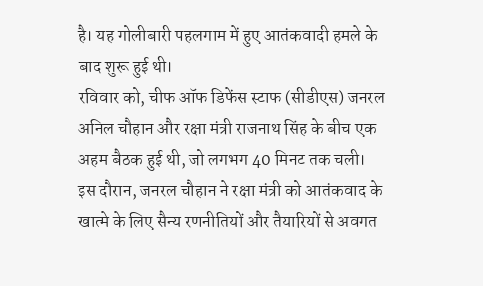है। यह गोलीबारी पहलगाम में हुए आतंकवादी हमले के बाद शुरू हुई थी।
रविवार को, चीफ ऑफ डिफेंस स्टाफ (सीडीएस) जनरल अनिल चौहान और रक्षा मंत्री राजनाथ सिंह के बीच एक अहम बैठक हुई थी, जो लगभग 40 मिनट तक चली। इस दौरान, जनरल चौहान ने रक्षा मंत्री को आतंकवाद के खात्मे के लिए सैन्य रणनीतियों और तैयारियों से अवगत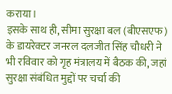कराया।
इसके साथ ही, सीमा सुरक्षा बल (बीएसएफ) के डायरेक्टर जनरल दलजीत सिंह चौधरी ने भी रविवार को गृह मंत्रालय में बैठक की, जहां सुरक्षा संबंधित मुद्दों पर चर्चा की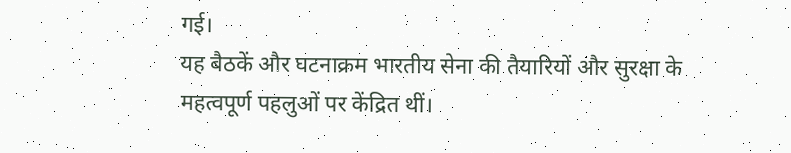गई।
यह बैठकें और घटनाक्रम भारतीय सेना की तैयारियों और सुरक्षा के महत्वपूर्ण पहलुओं पर केंद्रित थीं।